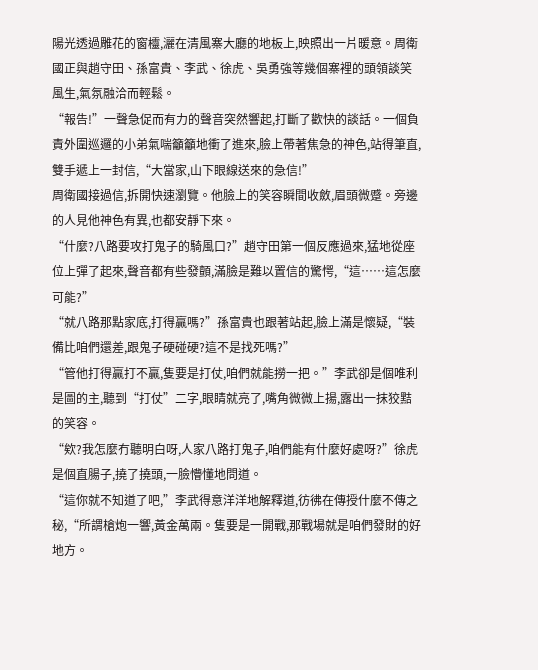陽光透過雕花的窗欞,灑在清風寨大廳的地板上,映照出一片暖意。周衛國正與趙守田、孫富貴、李武、徐虎、吳勇強等幾個寨裡的頭領談笑風生,氣氛融洽而輕鬆。
“報告!”一聲急促而有力的聲音突然響起,打斷了歡快的談話。一個負責外圍巡邏的小弟氣喘籲籲地衝了進來,臉上帶著焦急的神色,站得筆直,雙手遞上一封信,“大當家,山下眼線送來的急信!”
周衛國接過信,拆開快速瀏覽。他臉上的笑容瞬間收斂,眉頭微蹙。旁邊的人見他神色有異,也都安靜下來。
“什麼?八路要攻打鬼子的騎風口?”趙守田第一個反應過來,猛地從座位上彈了起來,聲音都有些發顫,滿臉是難以置信的驚愕,“這……這怎麼可能?”
“就八路那點家底,打得贏嗎?”孫富貴也跟著站起,臉上滿是懷疑,“裝備比咱們還差,跟鬼子硬碰硬?這不是找死嗎?”
“管他打得贏打不贏,隻要是打仗,咱們就能撈一把。”李武卻是個唯利是圖的主,聽到“打仗”二字,眼睛就亮了,嘴角微微上揚,露出一抹狡黠的笑容。
“欸?我怎麼冇聽明白呀,人家八路打鬼子,咱們能有什麼好處呀?”徐虎是個直腸子,撓了撓頭,一臉懵懂地問道。
“這你就不知道了吧,”李武得意洋洋地解釋道,彷彿在傳授什麼不傳之秘,“所謂槍炮一響,黃金萬兩。隻要是一開戰,那戰場就是咱們發財的好地方。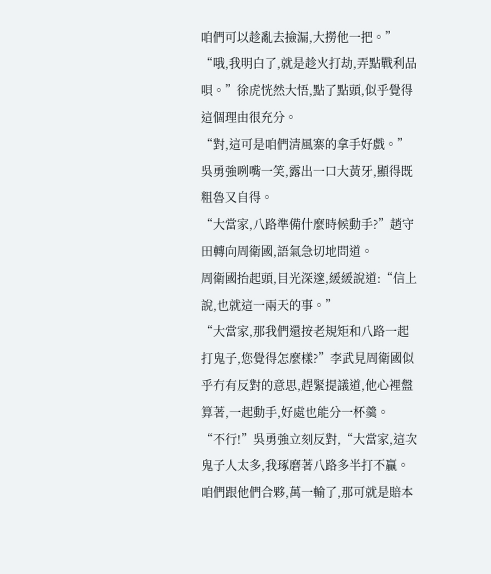咱們可以趁亂去撿漏,大撈他一把。”
“哦,我明白了,就是趁火打劫,弄點戰利品唄。”徐虎恍然大悟,點了點頭,似乎覺得這個理由很充分。
“對,這可是咱們清風寨的拿手好戲。”吳勇強咧嘴一笑,露出一口大黃牙,顯得既粗魯又自得。
“大當家,八路準備什麼時候動手?”趙守田轉向周衛國,語氣急切地問道。
周衛國抬起頭,目光深邃,緩緩說道:“信上說,也就這一兩天的事。”
“大當家,那我們還按老規矩和八路一起打鬼子,您覺得怎麼樣?”李武見周衛國似乎冇有反對的意思,趕緊提議道,他心裡盤算著,一起動手,好處也能分一杯羹。
“不行!”吳勇強立刻反對,“大當家,這次鬼子人太多,我琢磨著八路多半打不贏。咱們跟他們合夥,萬一輸了,那可就是賠本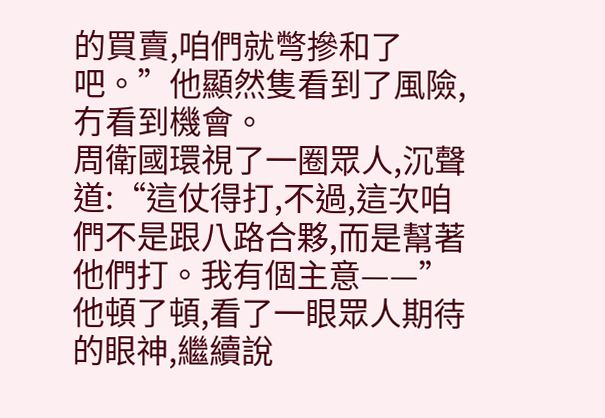的買賣,咱們就彆摻和了吧。”他顯然隻看到了風險,冇看到機會。
周衛國環視了一圈眾人,沉聲道:“這仗得打,不過,這次咱們不是跟八路合夥,而是幫著他們打。我有個主意——”
他頓了頓,看了一眼眾人期待的眼神,繼續說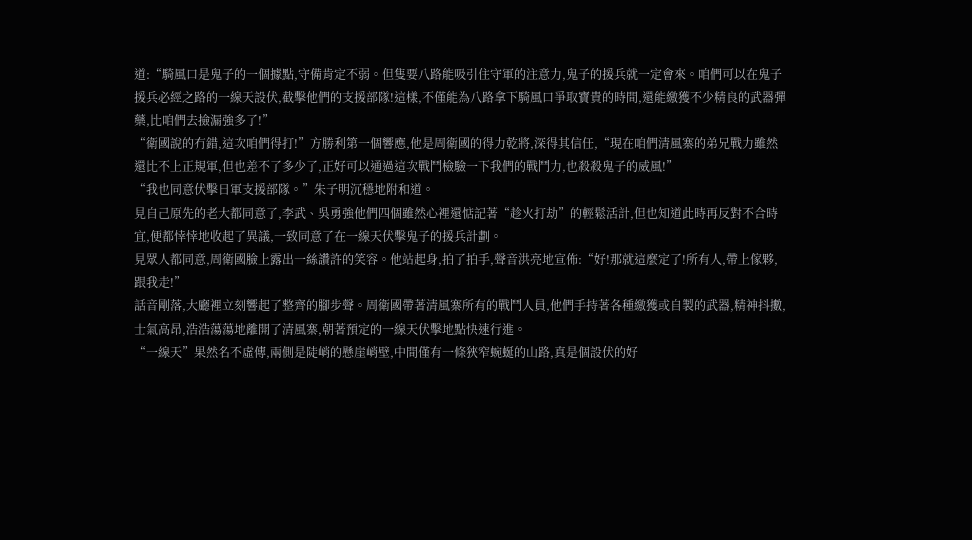道:“騎風口是鬼子的一個據點,守備肯定不弱。但隻要八路能吸引住守軍的注意力,鬼子的援兵就一定會來。咱們可以在鬼子援兵必經之路的一線天設伏,截擊他們的支援部隊!這樣,不僅能為八路拿下騎風口爭取寶貴的時間,還能繳獲不少精良的武器彈藥,比咱們去撿漏強多了!”
“衛國說的冇錯,這次咱們得打!”方勝利第一個響應,他是周衛國的得力乾將,深得其信任,“現在咱們清風寨的弟兄戰力雖然還比不上正規軍,但也差不了多少了,正好可以通過這次戰鬥檢驗一下我們的戰鬥力,也殺殺鬼子的威風!”
“我也同意伏擊日軍支援部隊。”朱子明沉穩地附和道。
見自己原先的老大都同意了,李武、吳勇強他們四個雖然心裡還惦記著“趁火打劫”的輕鬆活計,但也知道此時再反對不合時宜,便都悻悻地收起了異議,一致同意了在一線天伏擊鬼子的援兵計劃。
見眾人都同意,周衛國臉上露出一絲讚許的笑容。他站起身,拍了拍手,聲音洪亮地宣佈:“好!那就這麼定了!所有人,帶上傢夥,跟我走!”
話音剛落,大廳裡立刻響起了整齊的腳步聲。周衛國帶著清風寨所有的戰鬥人員,他們手持著各種繳獲或自製的武器,精神抖擻,士氣高昂,浩浩蕩蕩地離開了清風寨,朝著預定的一線天伏擊地點快速行進。
“一線天”果然名不虛傳,兩側是陡峭的懸崖峭壁,中間僅有一條狹窄蜿蜒的山路,真是個設伏的好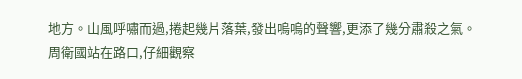地方。山風呼嘯而過,捲起幾片落葉,發出嗚嗚的聲響,更添了幾分肅殺之氣。
周衛國站在路口,仔細觀察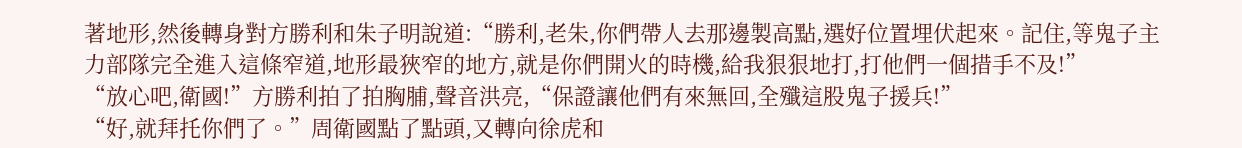著地形,然後轉身對方勝利和朱子明說道:“勝利,老朱,你們帶人去那邊製高點,選好位置埋伏起來。記住,等鬼子主力部隊完全進入這條窄道,地形最狹窄的地方,就是你們開火的時機,給我狠狠地打,打他們一個措手不及!”
“放心吧,衛國!”方勝利拍了拍胸脯,聲音洪亮,“保證讓他們有來無回,全殲這股鬼子援兵!”
“好,就拜托你們了。”周衛國點了點頭,又轉向徐虎和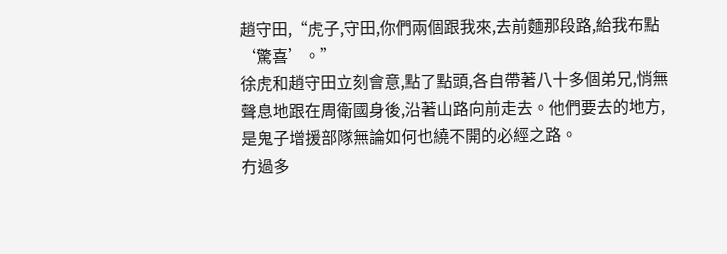趙守田,“虎子,守田,你們兩個跟我來,去前麵那段路,給我布點‘驚喜’。”
徐虎和趙守田立刻會意,點了點頭,各自帶著八十多個弟兄,悄無聲息地跟在周衛國身後,沿著山路向前走去。他們要去的地方,是鬼子增援部隊無論如何也繞不開的必經之路。
冇過多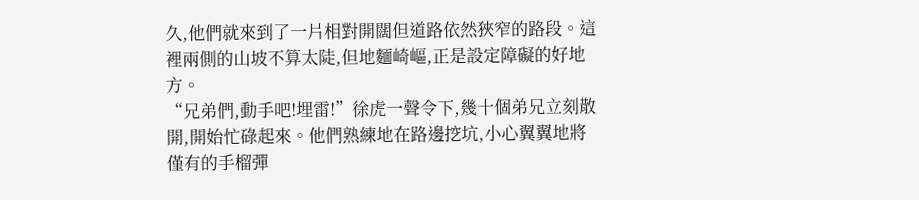久,他們就來到了一片相對開闊但道路依然狹窄的路段。這裡兩側的山坡不算太陡,但地麵崎嶇,正是設定障礙的好地方。
“兄弟們,動手吧!埋雷!”徐虎一聲令下,幾十個弟兄立刻散開,開始忙碌起來。他們熟練地在路邊挖坑,小心翼翼地將僅有的手榴彈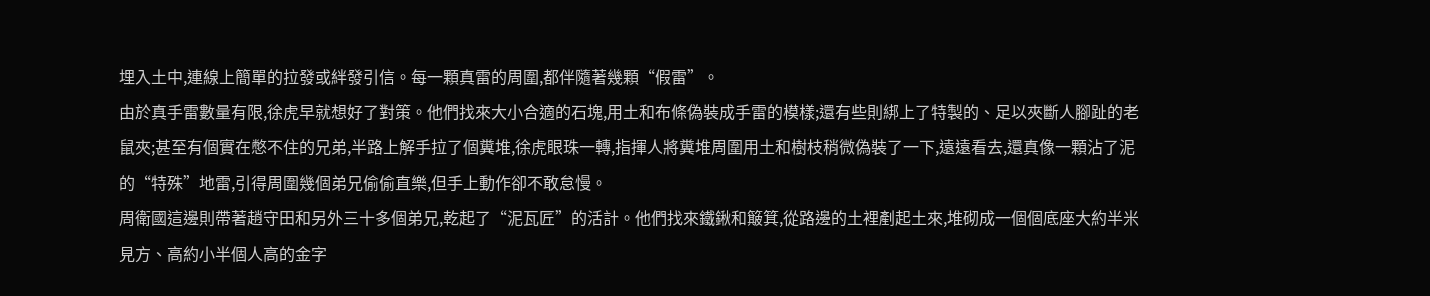埋入土中,連線上簡單的拉發或絆發引信。每一顆真雷的周圍,都伴隨著幾顆“假雷”。
由於真手雷數量有限,徐虎早就想好了對策。他們找來大小合適的石塊,用土和布條偽裝成手雷的模樣;還有些則綁上了特製的、足以夾斷人腳趾的老鼠夾;甚至有個實在憋不住的兄弟,半路上解手拉了個糞堆,徐虎眼珠一轉,指揮人將糞堆周圍用土和樹枝稍微偽裝了一下,遠遠看去,還真像一顆沾了泥的“特殊”地雷,引得周圍幾個弟兄偷偷直樂,但手上動作卻不敢怠慢。
周衛國這邊則帶著趙守田和另外三十多個弟兄,乾起了“泥瓦匠”的活計。他們找來鐵鍬和簸箕,從路邊的土裡剷起土來,堆砌成一個個底座大約半米見方、高約小半個人高的金字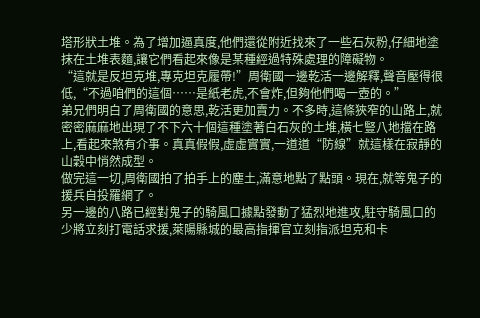塔形狀土堆。為了增加逼真度,他們還從附近找來了一些石灰粉,仔細地塗抹在土堆表麵,讓它們看起來像是某種經過特殊處理的障礙物。
“這就是反坦克堆,專克坦克履帶!”周衛國一邊乾活一邊解釋,聲音壓得很低,“不過咱們的這個……是紙老虎,不會炸,但夠他們喝一壺的。”
弟兄們明白了周衛國的意思,乾活更加賣力。不多時,這條狹窄的山路上,就密密麻麻地出現了不下六十個這種塗著白石灰的土堆,橫七豎八地擋在路上,看起來煞有介事。真真假假,虛虛實實,一道道“防線”就這樣在寂靜的山穀中悄然成型。
做完這一切,周衛國拍了拍手上的塵土,滿意地點了點頭。現在,就等鬼子的援兵自投羅網了。
另一邊的八路已經對鬼子的騎風口據點發動了猛烈地進攻,駐守騎風口的少將立刻打電話求援,萊陽縣城的最高指揮官立刻指派坦克和卡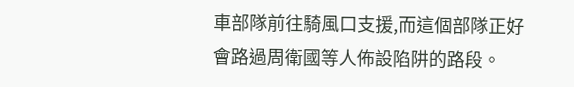車部隊前往騎風口支援,而這個部隊正好會路過周衛國等人佈設陷阱的路段。